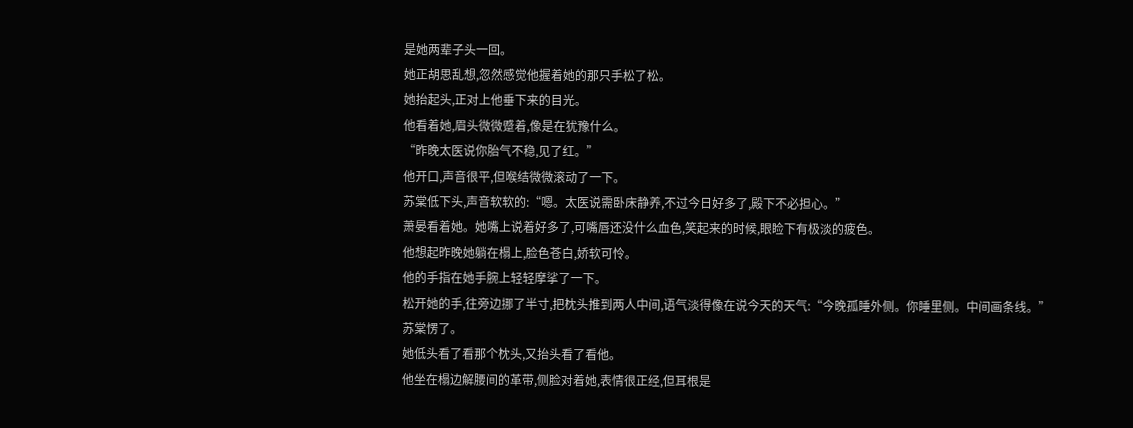是她两辈子头一回。
她正胡思乱想,忽然感觉他握着她的那只手松了松。
她抬起头,正对上他垂下来的目光。
他看着她,眉头微微蹙着,像是在犹豫什么。
“昨晚太医说你胎气不稳,见了红。”
他开口,声音很平,但喉结微微滚动了一下。
苏棠低下头,声音软软的:“嗯。太医说需卧床静养,不过今日好多了,殿下不必担心。”
萧晏看着她。她嘴上说着好多了,可嘴唇还没什么血色,笑起来的时候,眼睑下有极淡的疲色。
他想起昨晚她躺在榻上,脸色苍白,娇软可怜。
他的手指在她手腕上轻轻摩挲了一下。
松开她的手,往旁边挪了半寸,把枕头推到两人中间,语气淡得像在说今天的天气:“今晚孤睡外侧。你睡里侧。中间画条线。”
苏棠愣了。
她低头看了看那个枕头,又抬头看了看他。
他坐在榻边解腰间的革带,侧脸对着她,表情很正经,但耳根是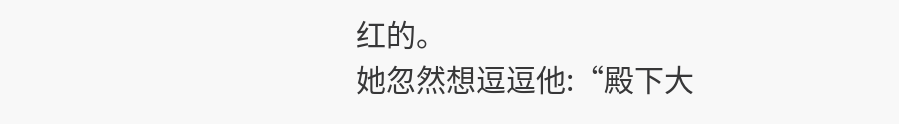红的。
她忽然想逗逗他:“殿下大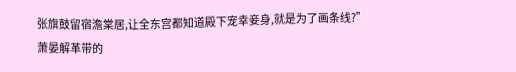张旗鼓留宿澹棠居,让全东宫都知道殿下宠幸妾身,就是为了画条线?”
萧晏解革带的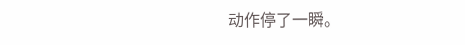动作停了一瞬。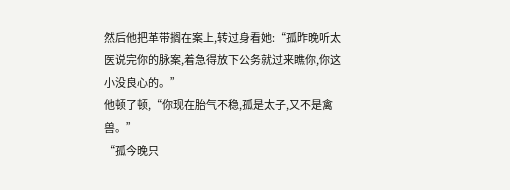然后他把革带搁在案上,转过身看她:“孤昨晚听太医说完你的脉案,着急得放下公务就过来瞧你,你这小没良心的。”
他顿了顿,“你现在胎气不稳,孤是太子,又不是禽兽。”
“孤今晚只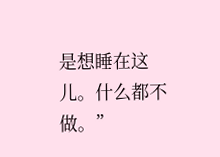是想睡在这儿。什么都不做。”